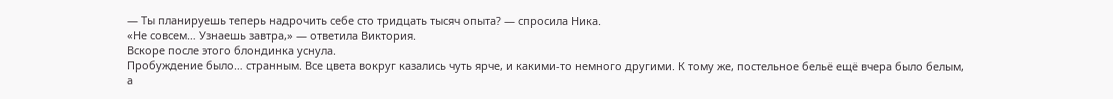— Ты планируешь теперь надрочить себе сто тридцать тысяч опыта? — спросила Ника.
«Не совсем… Узнаешь завтра,» — ответила Виктория.
Вскоре после этого блондинка уснула.
Пробуждение было… странным. Все цвета вокруг казались чуть ярче, и какими-то немного другими. К тому же, постельное бельё ещё вчера было белым, а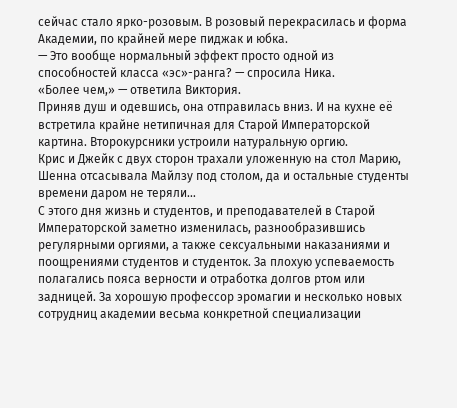сейчас стало ярко-розовым. В розовый перекрасилась и форма Академии, по крайней мере пиджак и юбка.
— Это вообще нормальный эффект просто одной из способностей класса «эс»-ранга? — спросила Ника.
«Более чем,» — ответила Виктория.
Приняв душ и одевшись, она отправилась вниз. И на кухне её встретила крайне нетипичная для Старой Императорской картина. Второкурсники устроили натуральную оргию.
Крис и Джейк с двух сторон трахали уложенную на стол Марию, Шенна отсасывала Майлзу под столом, да и остальные студенты времени даром не теряли…
С этого дня жизнь и студентов, и преподавателей в Старой Императорской заметно изменилась, разнообразившись регулярными оргиями, а также сексуальными наказаниями и поощрениями студентов и студенток. За плохую успеваемость полагались пояса верности и отработка долгов ртом или задницей. За хорошую профессор эромагии и несколько новых сотрудниц академии весьма конкретной специализации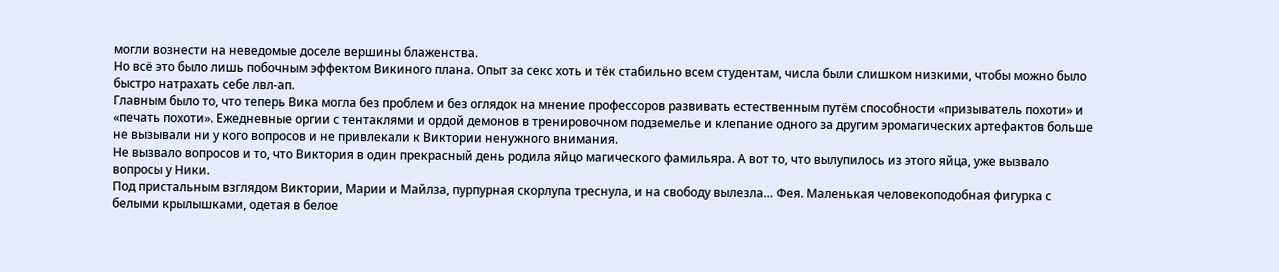могли вознести на неведомые доселе вершины блаженства.
Но всё это было лишь побочным эффектом Викиного плана. Опыт за секс хоть и тёк стабильно всем студентам, числа были слишком низкими, чтобы можно было быстро натрахать себе лвл-ап.
Главным было то, что теперь Вика могла без проблем и без оглядок на мнение профессоров развивать естественным путём способности «призыватель похоти» и «печать похоти». Ежедневные оргии с тентаклями и ордой демонов в тренировочном подземелье и клепание одного за другим эромагических артефактов больше не вызывали ни у кого вопросов и не привлекали к Виктории ненужного внимания.
Не вызвало вопросов и то, что Виктория в один прекрасный день родила яйцо магического фамильяра. А вот то, что вылупилось из этого яйца, уже вызвало вопросы у Ники.
Под пристальным взглядом Виктории, Марии и Майлза, пурпурная скорлупа треснула, и на свободу вылезла… Фея. Маленькая человекоподобная фигурка с белыми крылышками, одетая в белое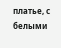платье, с белыми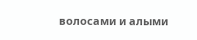волосами и алыми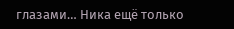глазами… Ника ещё только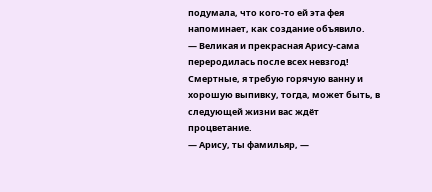подумала, что кого-то ей эта фея напоминает, как создание объявило.
— Великая и прекрасная Арису-сама переродилась после всех невзгод! Смертные, я требую горячую ванну и хорошую выпивку, тогда, может быть, в следующей жизни вас ждёт процветание.
— Арису, ты фамильяр, —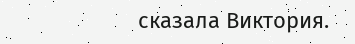сказала Виктория.